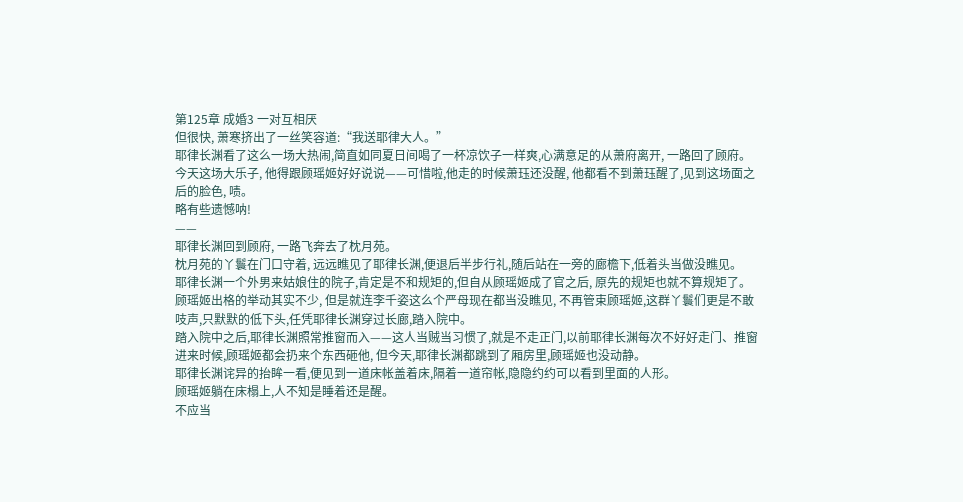第125章 成婚3 一对互相厌
但很快, 萧寒挤出了一丝笑容道:“我送耶律大人。”
耶律长渊看了这么一场大热闹,简直如同夏日间喝了一杯凉饮子一样爽,心满意足的从萧府离开, 一路回了顾府。
今天这场大乐子, 他得跟顾瑶姬好好说说——可惜啦,他走的时候萧珏还没醒, 他都看不到萧珏醒了,见到这场面之后的脸色, 啧。
略有些遗憾呐!
——
耶律长渊回到顾府, 一路飞奔去了枕月苑。
枕月苑的丫鬟在门口守着, 远远瞧见了耶律长渊,便退后半步行礼,随后站在一旁的廊檐下,低着头当做没瞧见。
耶律长渊一个外男来姑娘住的院子,肯定是不和规矩的,但自从顾瑶姬成了官之后, 原先的规矩也就不算规矩了。
顾瑶姬出格的举动其实不少, 但是就连李千姿这么个严母现在都当没瞧见, 不再管束顾瑶姬,这群丫鬟们更是不敢吱声,只默默的低下头,任凭耶律长渊穿过长廊,踏入院中。
踏入院中之后,耶律长渊照常推窗而入——这人当贼当习惯了,就是不走正门,以前耶律长渊每次不好好走门、推窗进来时候,顾瑶姬都会扔来个东西砸他, 但今天,耶律长渊都跳到了厢房里,顾瑶姬也没动静。
耶律长渊诧异的抬眸一看,便见到一道床帐盖着床,隔着一道帘帐,隐隐约约可以看到里面的人形。
顾瑶姬躺在床榻上,人不知是睡着还是醒。
不应当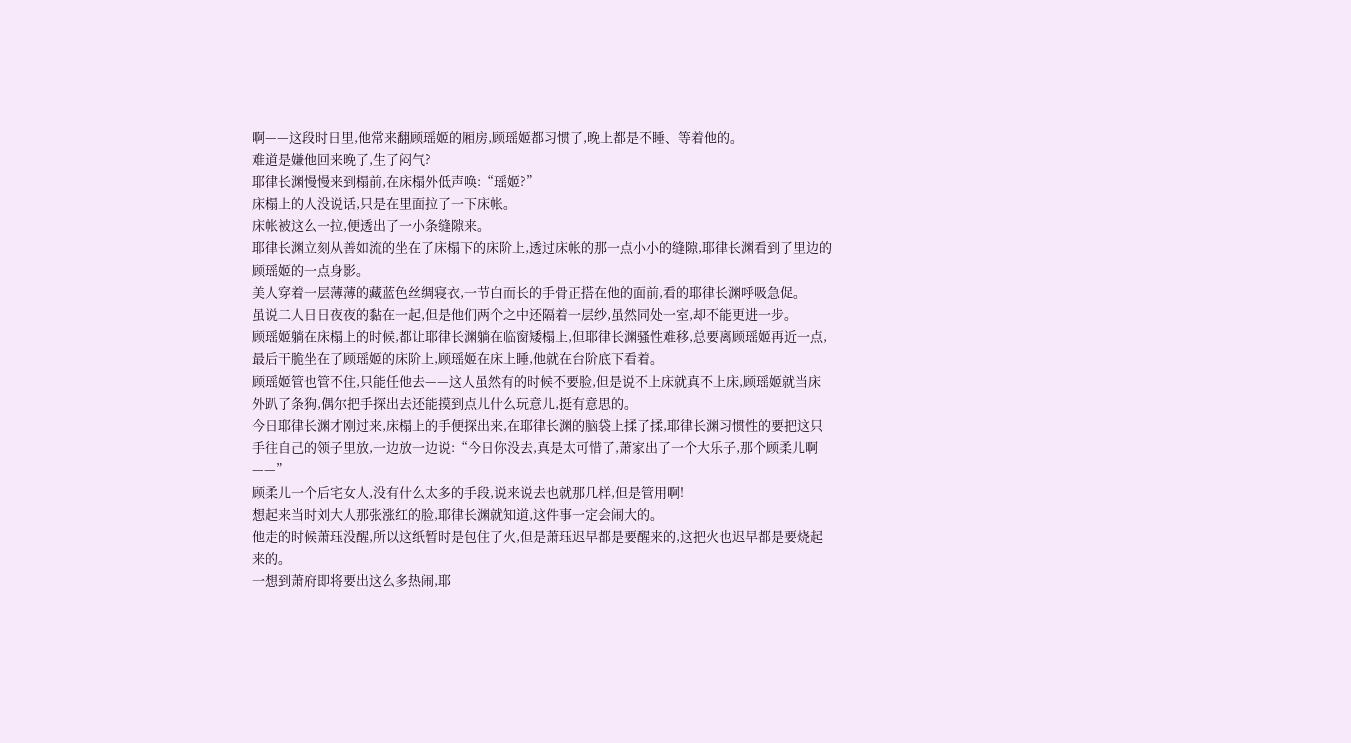啊——这段时日里,他常来翻顾瑶姬的厢房,顾瑶姬都习惯了,晚上都是不睡、等着他的。
难道是嫌他回来晚了,生了闷气?
耶律长渊慢慢来到榻前,在床榻外低声唤:“瑶姬?”
床榻上的人没说话,只是在里面拉了一下床帐。
床帐被这么一拉,便透出了一小条缝隙来。
耶律长渊立刻从善如流的坐在了床榻下的床阶上,透过床帐的那一点小小的缝隙,耶律长渊看到了里边的顾瑶姬的一点身影。
美人穿着一层薄薄的藏蓝色丝绸寝衣,一节白而长的手骨正搭在他的面前,看的耶律长渊呼吸急促。
虽说二人日日夜夜的黏在一起,但是他们两个之中还隔着一层纱,虽然同处一室,却不能更进一步。
顾瑶姬躺在床榻上的时候,都让耶律长渊躺在临窗矮榻上,但耶律长渊骚性难移,总要离顾瑶姬再近一点,最后干脆坐在了顾瑶姬的床阶上,顾瑶姬在床上睡,他就在台阶底下看着。
顾瑶姬管也管不住,只能任他去——这人虽然有的时候不要脸,但是说不上床就真不上床,顾瑶姬就当床外趴了条狗,偶尔把手探出去还能摸到点儿什么玩意儿,挺有意思的。
今日耶律长渊才刚过来,床榻上的手便探出来,在耶律长渊的脑袋上揉了揉,耶律长渊习惯性的要把这只手往自己的领子里放,一边放一边说:“今日你没去,真是太可惜了,萧家出了一个大乐子,那个顾柔儿啊——”
顾柔儿一个后宅女人,没有什么太多的手段,说来说去也就那几样,但是管用啊!
想起来当时刘大人那张涨红的脸,耶律长渊就知道,这件事一定会闹大的。
他走的时候萧珏没醒,所以这纸暂时是包住了火,但是萧珏迟早都是要醒来的,这把火也迟早都是要烧起来的。
一想到萧府即将要出这么多热闹,耶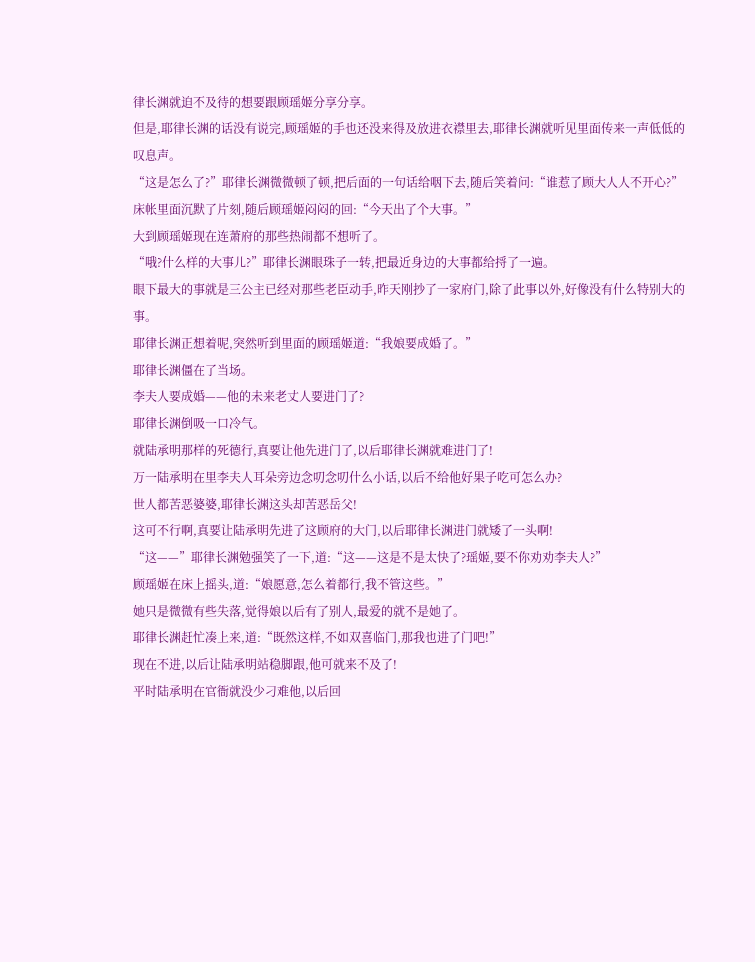律长渊就迫不及待的想要跟顾瑶姬分享分享。
但是,耶律长渊的话没有说完,顾瑶姬的手也还没来得及放进衣襟里去,耶律长渊就听见里面传来一声低低的叹息声。
“这是怎么了?”耶律长渊微微顿了顿,把后面的一句话给咽下去,随后笑着问:“谁惹了顾大人人不开心?”
床帐里面沉默了片刻,随后顾瑶姬闷闷的回:“今天出了个大事。”
大到顾瑶姬现在连萧府的那些热闹都不想听了。
“哦?什么样的大事儿?”耶律长渊眼珠子一转,把最近身边的大事都给捋了一遍。
眼下最大的事就是三公主已经对那些老臣动手,昨天刚抄了一家府门,除了此事以外,好像没有什么特别大的事。
耶律长渊正想着呢,突然听到里面的顾瑶姬道:“我娘要成婚了。”
耶律长渊僵在了当场。
李夫人要成婚——他的未来老丈人要进门了?
耶律长渊倒吸一口冷气。
就陆承明那样的死德行,真要让他先进门了,以后耶律长渊就难进门了!
万一陆承明在里李夫人耳朵旁边念叨念叨什么小话,以后不给他好果子吃可怎么办?
世人都苦恶婆婆,耶律长渊这头却苦恶岳父!
这可不行啊,真要让陆承明先进了这顾府的大门,以后耶律长渊进门就矮了一头啊!
“这——”耶律长渊勉强笑了一下,道:“这——这是不是太快了?瑶姬,要不你劝劝李夫人?”
顾瑶姬在床上摇头,道:“娘愿意,怎么着都行,我不管这些。”
她只是微微有些失落,觉得娘以后有了别人,最爱的就不是她了。
耶律长渊赶忙凑上来,道:“既然这样,不如双喜临门,那我也进了门吧!”
现在不进,以后让陆承明站稳脚跟,他可就来不及了!
平时陆承明在官衙就没少刁难他,以后回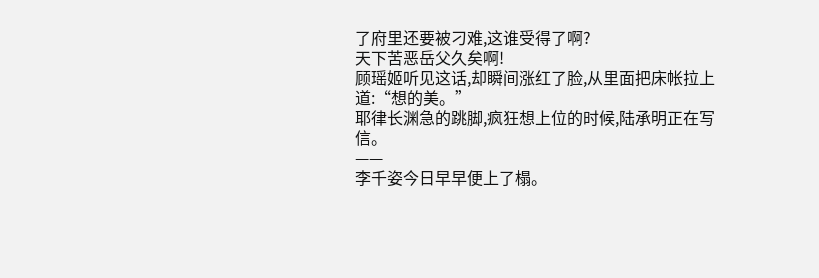了府里还要被刁难,这谁受得了啊?
天下苦恶岳父久矣啊!
顾瑶姬听见这话,却瞬间涨红了脸,从里面把床帐拉上道:“想的美。”
耶律长渊急的跳脚,疯狂想上位的时候,陆承明正在写信。
——
李千姿今日早早便上了榻。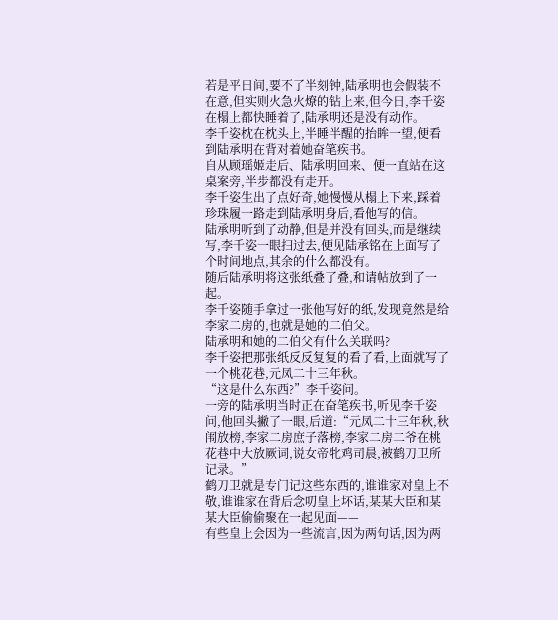若是平日间,要不了半刻钟,陆承明也会假装不在意,但实则火急火燎的钻上来,但今日,李千姿在榻上都快睡着了,陆承明还是没有动作。
李千姿枕在枕头上,半睡半醒的抬眸一望,便看到陆承明在背对着她奋笔疾书。
自从顾瑶姬走后、陆承明回来、便一直站在这桌案旁,半步都没有走开。
李千姿生出了点好奇,她慢慢从榻上下来,踩着珍珠履一路走到陆承明身后,看他写的信。
陆承明听到了动静,但是并没有回头,而是继续写,李千姿一眼扫过去,便见陆承铭在上面写了个时间地点,其余的什么都没有。
随后陆承明将这张纸叠了叠,和请帖放到了一起。
李千姿随手拿过一张他写好的纸,发现竟然是给李家二房的,也就是她的二伯父。
陆承明和她的二伯父有什么关联吗?
李千姿把那张纸反反复复的看了看,上面就写了一个桃花巷,元凤二十三年秋。
“这是什么东西?”李千姿问。
一旁的陆承明当时正在奋笔疾书,听见李千姿问,他回头撇了一眼,后道:“元凤二十三年秋,秋闱放榜,李家二房庶子落榜,李家二房二爷在桃花巷中大放厥词,说女帝牝鸡司晨,被鹤刀卫所记录。”
鹤刀卫就是专门记这些东西的,谁谁家对皇上不敬,谁谁家在背后念叨皇上坏话,某某大臣和某某大臣偷偷聚在一起见面——
有些皇上会因为一些流言,因为两句话,因为两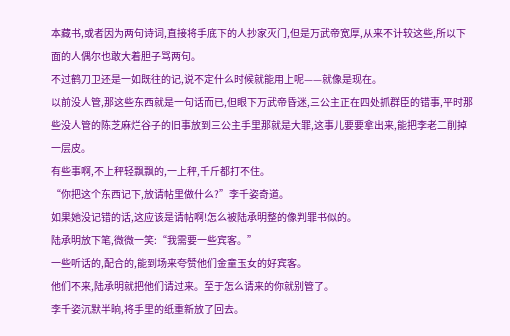本藏书,或者因为两句诗词,直接将手底下的人抄家灭门,但是万武帝宽厚,从来不计较这些,所以下面的人偶尔也敢大着胆子骂两句。
不过鹤刀卫还是一如既往的记,说不定什么时候就能用上呢——就像是现在。
以前没人管,那这些东西就是一句话而已,但眼下万武帝昏迷,三公主正在四处抓群臣的错事,平时那些没人管的陈芝麻烂谷子的旧事放到三公主手里那就是大罪,这事儿要要拿出来,能把李老二削掉一层皮。
有些事啊,不上秤轻飘飘的,一上秤,千斤都打不住。
“你把这个东西记下,放请帖里做什么?”李千姿奇道。
如果她没记错的话,这应该是请帖啊!怎么被陆承明整的像判罪书似的。
陆承明放下笔,微微一笑:“我需要一些宾客。”
一些听话的,配合的,能到场来夸赞他们金童玉女的好宾客。
他们不来,陆承明就把他们请过来。至于怎么请来的你就别管了。
李千姿沉默半晌,将手里的纸重新放了回去。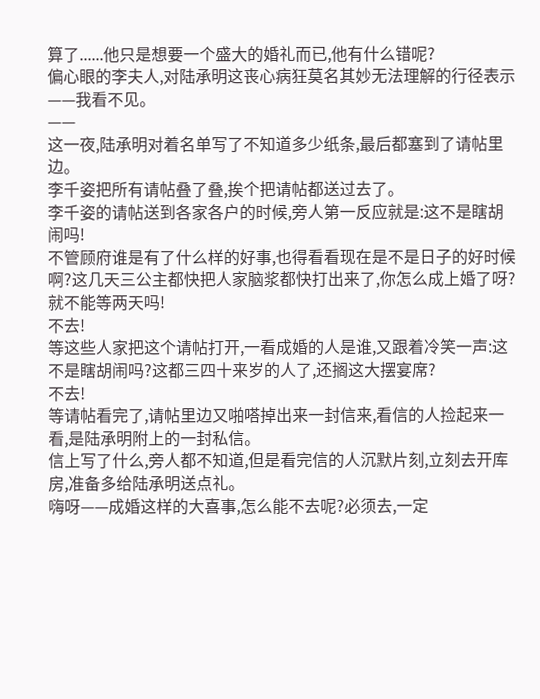算了......他只是想要一个盛大的婚礼而已,他有什么错呢?
偏心眼的李夫人,对陆承明这丧心病狂莫名其妙无法理解的行径表示——我看不见。
——
这一夜,陆承明对着名单写了不知道多少纸条,最后都塞到了请帖里边。
李千姿把所有请帖叠了叠,挨个把请帖都送过去了。
李千姿的请帖送到各家各户的时候,旁人第一反应就是:这不是瞎胡闹吗!
不管顾府谁是有了什么样的好事,也得看看现在是不是日子的好时候啊?这几天三公主都快把人家脑浆都快打出来了,你怎么成上婚了呀?就不能等两天吗!
不去!
等这些人家把这个请帖打开,一看成婚的人是谁,又跟着冷笑一声:这不是瞎胡闹吗?这都三四十来岁的人了,还搁这大摆宴席?
不去!
等请帖看完了,请帖里边又啪嗒掉出来一封信来,看信的人捡起来一看,是陆承明附上的一封私信。
信上写了什么,旁人都不知道,但是看完信的人沉默片刻,立刻去开库房,准备多给陆承明送点礼。
嗨呀——成婚这样的大喜事,怎么能不去呢?必须去,一定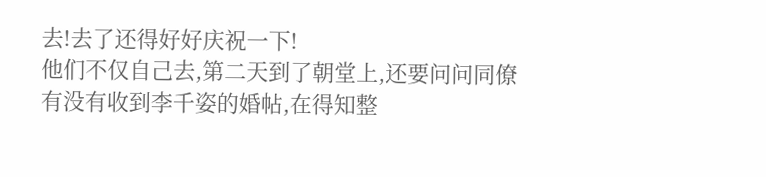去!去了还得好好庆祝一下!
他们不仅自己去,第二天到了朝堂上,还要问问同僚有没有收到李千姿的婚帖,在得知整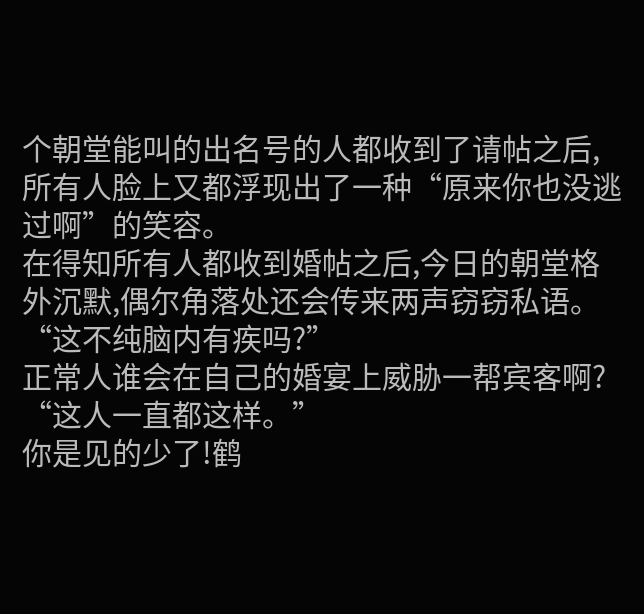个朝堂能叫的出名号的人都收到了请帖之后,所有人脸上又都浮现出了一种“原来你也没逃过啊”的笑容。
在得知所有人都收到婚帖之后,今日的朝堂格外沉默,偶尔角落处还会传来两声窃窃私语。
“这不纯脑内有疾吗?”
正常人谁会在自己的婚宴上威胁一帮宾客啊?
“这人一直都这样。”
你是见的少了!鹤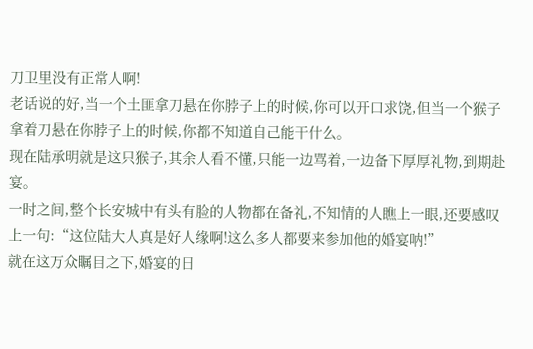刀卫里没有正常人啊!
老话说的好,当一个土匪拿刀悬在你脖子上的时候,你可以开口求饶,但当一个猴子拿着刀悬在你脖子上的时候,你都不知道自己能干什么。
现在陆承明就是这只猴子,其余人看不懂,只能一边骂着,一边备下厚厚礼物,到期赴宴。
一时之间,整个长安城中有头有脸的人物都在备礼,不知情的人瞧上一眼,还要感叹上一句:“这位陆大人真是好人缘啊!这么多人都要来参加他的婚宴呐!”
就在这万众瞩目之下,婚宴的日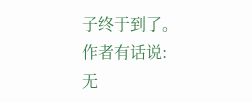子终于到了。
作者有话说:
无